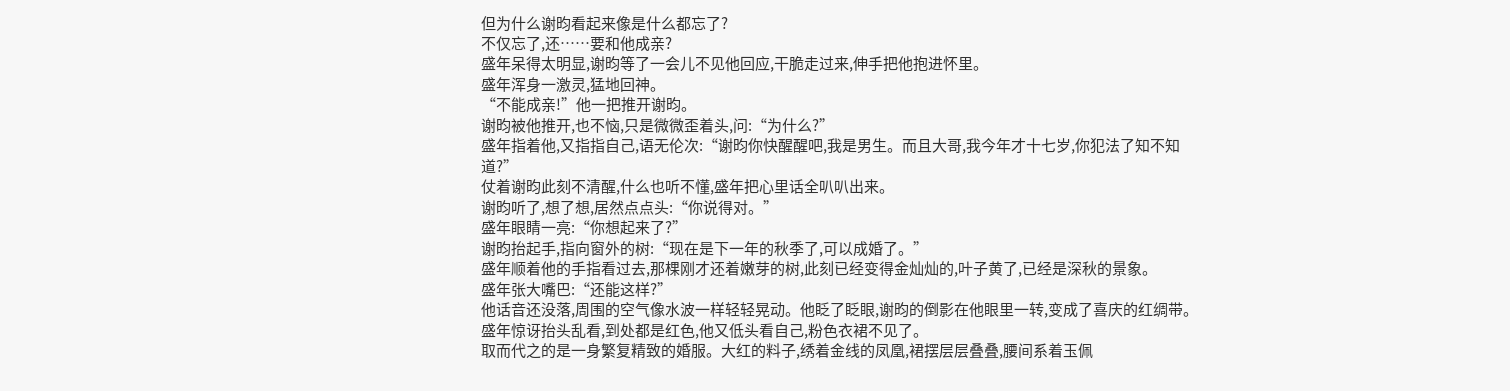但为什么谢昀看起来像是什么都忘了?
不仅忘了,还……要和他成亲?
盛年呆得太明显,谢昀等了一会儿不见他回应,干脆走过来,伸手把他抱进怀里。
盛年浑身一激灵,猛地回神。
“不能成亲!”他一把推开谢昀。
谢昀被他推开,也不恼,只是微微歪着头,问:“为什么?”
盛年指着他,又指指自己,语无伦次:“谢昀你快醒醒吧,我是男生。而且大哥,我今年才十七岁,你犯法了知不知道?”
仗着谢昀此刻不清醒,什么也听不懂,盛年把心里话全叭叭出来。
谢昀听了,想了想,居然点点头:“你说得对。”
盛年眼睛一亮:“你想起来了?”
谢昀抬起手,指向窗外的树:“现在是下一年的秋季了,可以成婚了。”
盛年顺着他的手指看过去,那棵刚才还着嫩芽的树,此刻已经变得金灿灿的,叶子黄了,已经是深秋的景象。
盛年张大嘴巴:“还能这样?”
他话音还没落,周围的空气像水波一样轻轻晃动。他眨了眨眼,谢昀的倒影在他眼里一转,变成了喜庆的红绸带。
盛年惊讶抬头乱看,到处都是红色,他又低头看自己,粉色衣裙不见了。
取而代之的是一身繁复精致的婚服。大红的料子,绣着金线的凤凰,裙摆层层叠叠,腰间系着玉佩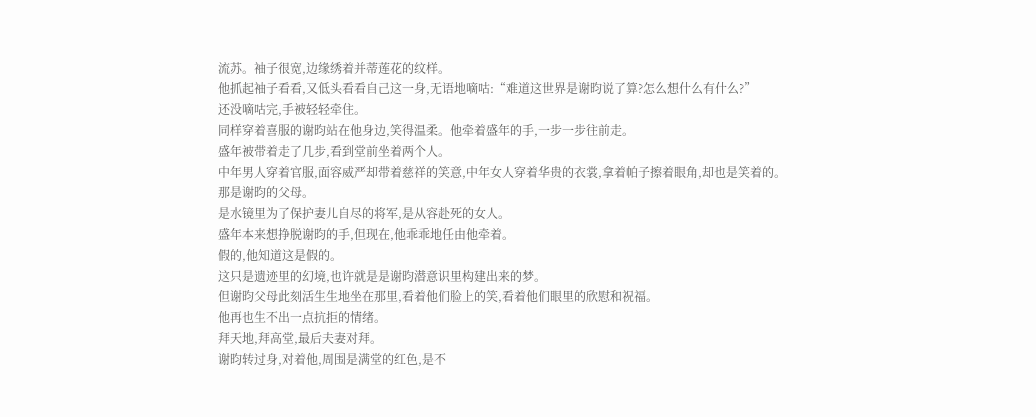流苏。袖子很宽,边缘绣着并蒂莲花的纹样。
他抓起袖子看看,又低头看看自己这一身,无语地嘀咕:“难道这世界是谢昀说了算?怎么想什么有什么?”
还没嘀咕完,手被轻轻牵住。
同样穿着喜服的谢昀站在他身边,笑得温柔。他牵着盛年的手,一步一步往前走。
盛年被带着走了几步,看到堂前坐着两个人。
中年男人穿着官服,面容威严却带着慈祥的笑意,中年女人穿着华贵的衣裳,拿着帕子擦着眼角,却也是笑着的。
那是谢昀的父母。
是水镜里为了保护妻儿自尽的将军,是从容赴死的女人。
盛年本来想挣脱谢昀的手,但现在,他乖乖地任由他牵着。
假的,他知道这是假的。
这只是遗迹里的幻境,也许就是是谢昀潜意识里构建出来的梦。
但谢昀父母此刻活生生地坐在那里,看着他们脸上的笑,看着他们眼里的欣慰和祝福。
他再也生不出一点抗拒的情绪。
拜天地,拜高堂,最后夫妻对拜。
谢昀转过身,对着他,周围是满堂的红色,是不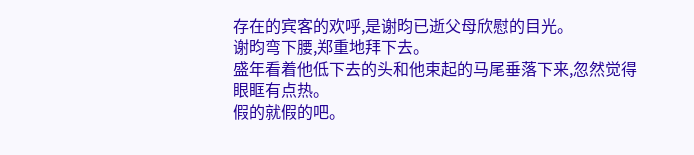存在的宾客的欢呼,是谢昀已逝父母欣慰的目光。
谢昀弯下腰,郑重地拜下去。
盛年看着他低下去的头和他束起的马尾垂落下来,忽然觉得眼眶有点热。
假的就假的吧。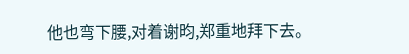他也弯下腰,对着谢昀,郑重地拜下去。